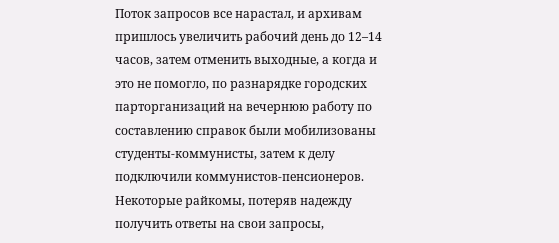Поток запросов все нарастал, и архивам пришлось увеличить рабочий день до 12–14 часов, затем отменить выходные, а когда и это не помогло, по разнарядке городских парторганизаций на вечернюю работу по составлению справок были мобилизованы студенты-коммунисты, затем к делу подключили коммунистов-пенсионеров. Некоторые райкомы, потеряв надежду получить ответы на свои запросы,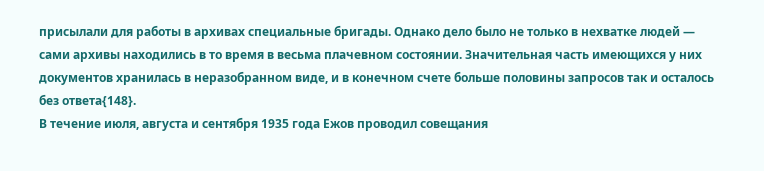присылали для работы в архивах специальные бригады. Однако дело было не только в нехватке людей — сами архивы находились в то время в весьма плачевном состоянии. Значительная часть имеющихся у них документов хранилась в неразобранном виде, и в конечном счете больше половины запросов так и осталось без ответа{148}.
В течение июля, августа и сентября 1935 года Ежов проводил совещания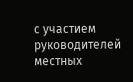с участием руководителей местных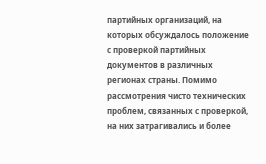партийных организаций, на которых обсуждалось положение с проверкой партийных документов в различных регионах страны. Помимо рассмотрения чисто технических проблем, связанных с проверкой, на них затрагивались и более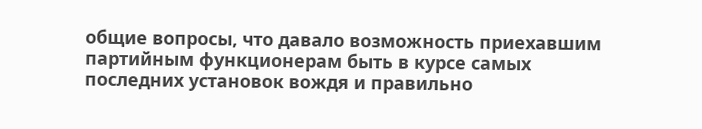общие вопросы, что давало возможность приехавшим партийным функционерам быть в курсе самых последних установок вождя и правильно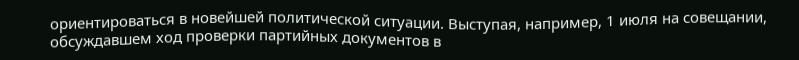ориентироваться в новейшей политической ситуации. Выступая, например, 1 июля на совещании, обсуждавшем ход проверки партийных документов в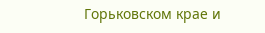Горьковском крае и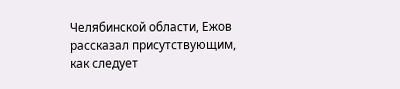Челябинской области, Ежов рассказал присутствующим, как следует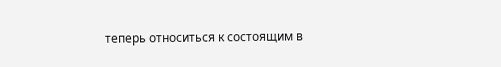теперь относиться к состоящим в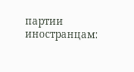партии иностранцам: